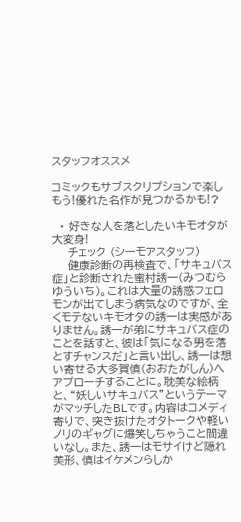スタッフオススメ

コミックもサブスクリプションで楽しもう!優れた名作が見つかるかも!?

  • 好きな人を落としたいキモオタが大変身!
    チェック (シーモアスタッフ)
    健康診断の再検査で、「サキュバス症」と診断された蜜村誘一(みつむらゆういち)。これは大量の誘惑フェロモンが出てしまう病気なのですが、全くモテないキモオタの誘一は実感がありません。誘一が弟にサキュバス症のことを話すと、彼は「気になる男を落とすチャンスだ」と言い出し、誘一は想い寄せる大多賀慎(おおたがしん)へアプローチすることに。耽美な絵柄と、“妖しいサキュバス”というテーマがマッチしたBLです。内容はコメディ寄りで、突き抜けたオタトークや軽いノリのギャグに爆笑しちゃうこと間違いなし。また、誘一はモサイけど隠れ美形、慎はイケメンらしか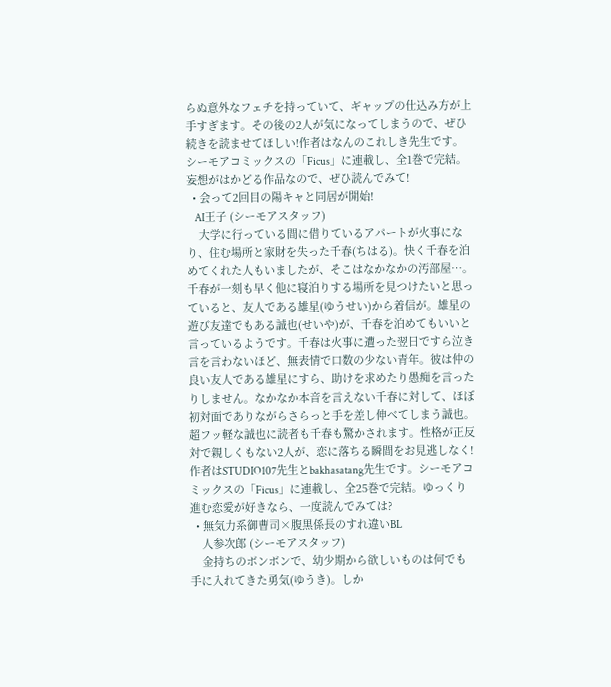らぬ意外なフェチを持っていて、ギャップの仕込み方が上手すぎます。その後の2人が気になってしまうので、ぜひ続きを読ませてほしい!作者はなんのこれしき先生です。シーモアコミックスの「Ficus」に連載し、全1巻で完結。妄想がはかどる作品なので、ぜひ読んでみて!
  • 会って2回目の陽キャと同居が開始!
    AI王子 (シーモアスタッフ)
    大学に行っている間に借りているアパートが火事になり、住む場所と家財を失った千春(ちはる)。快く千春を泊めてくれた人もいましたが、そこはなかなかの汚部屋…。千春が一刻も早く他に寝泊りする場所を見つけたいと思っていると、友人である雄星(ゆうせい)から着信が。雄星の遊び友達でもある誠也(せいや)が、千春を泊めてもいいと言っているようです。千春は火事に遭った翌日ですら泣き言を言わないほど、無表情で口数の少ない青年。彼は仲の良い友人である雄星にすら、助けを求めたり愚痴を言ったりしません。なかなか本音を言えない千春に対して、ほぼ初対面でありながらさらっと手を差し伸べてしまう誠也。超フッ軽な誠也に読者も千春も驚かされます。性格が正反対で親しくもない2人が、恋に落ちる瞬間をお見逃しなく!作者はSTUDIO107先生とbakhasatang先生です。シーモアコミックスの「Ficus」に連載し、全25巻で完結。ゆっくり進む恋愛が好きなら、一度読んでみては?
  • 無気力系御曹司×腹黒係長のすれ違いBL
    人参次郎 (シーモアスタッフ)
    金持ちのボンボンで、幼少期から欲しいものは何でも手に入れてきた勇気(ゆうき)。しか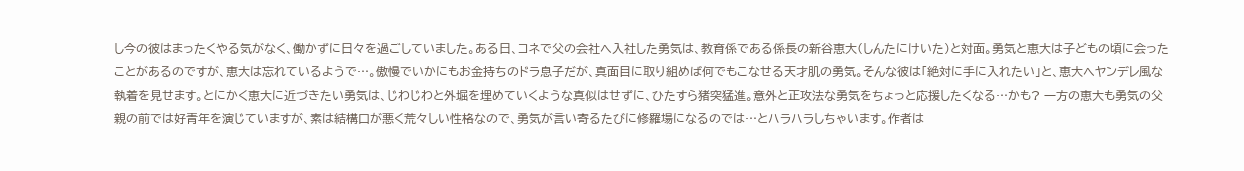し今の彼はまったくやる気がなく、働かずに日々を過ごしていました。ある日、コネで父の会社へ入社した勇気は、教育係である係長の新谷恵大(しんたにけいた)と対面。勇気と恵大は子どもの頃に会ったことがあるのですが、恵大は忘れているようで…。傲慢でいかにもお金持ちのドラ息子だが、真面目に取り組めば何でもこなせる天才肌の勇気。そんな彼は「絶対に手に入れたい」と、恵大へヤンデレ風な執着を見せます。とにかく恵大に近づきたい勇気は、じわじわと外堀を埋めていくような真似はせずに、ひたすら猪突猛進。意外と正攻法な勇気をちょっと応援したくなる…かも? 一方の恵大も勇気の父親の前では好青年を演じていますが、素は結構口が悪く荒々しい性格なので、勇気が言い寄るたびに修羅場になるのでは…とハラハラしちゃいます。作者は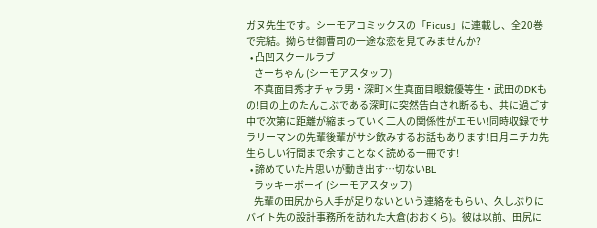ガヌ先生です。シーモアコミックスの「Ficus」に連載し、全20巻で完結。拗らせ御曹司の一途な恋を見てみませんか?
  • 凸凹スクールラブ
    さーちゃん (シーモアスタッフ)
    不真面目秀才チャラ男・深町×生真面目眼鏡優等生・武田のDKもの!目の上のたんこぶである深町に突然告白され断るも、共に過ごす中で次第に距離が縮まっていく二人の関係性がエモい!同時収録でサラリーマンの先輩後輩がサシ飲みするお話もあります!日月ニチカ先生らしい行間まで余すことなく読める一冊です!
  • 諦めていた片思いが動き出す…切ないBL
    ラッキーボーイ (シーモアスタッフ)
    先輩の田尻から人手が足りないという連絡をもらい、久しぶりにバイト先の設計事務所を訪れた大倉(おおくら)。彼は以前、田尻に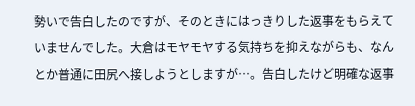勢いで告白したのですが、そのときにはっきりした返事をもらえていませんでした。大倉はモヤモヤする気持ちを抑えながらも、なんとか普通に田尻へ接しようとしますが…。告白したけど明確な返事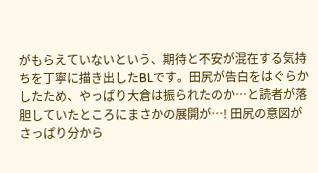がもらえていないという、期待と不安が混在する気持ちを丁寧に描き出したBLです。田尻が告白をはぐらかしたため、やっぱり大倉は振られたのか…と読者が落胆していたところにまさかの展開が…! 田尻の意図がさっぱり分から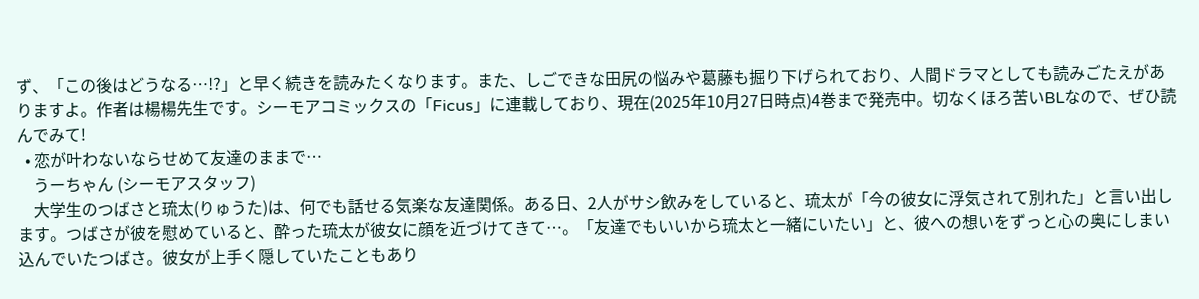ず、「この後はどうなる…!?」と早く続きを読みたくなります。また、しごできな田尻の悩みや葛藤も掘り下げられており、人間ドラマとしても読みごたえがありますよ。作者は楊楊先生です。シーモアコミックスの「Ficus」に連載しており、現在(2025年10月27日時点)4巻まで発売中。切なくほろ苦いBLなので、ぜひ読んでみて!
  • 恋が叶わないならせめて友達のままで…
    うーちゃん (シーモアスタッフ)
    大学生のつばさと琉太(りゅうた)は、何でも話せる気楽な友達関係。ある日、2人がサシ飲みをしていると、琉太が「今の彼女に浮気されて別れた」と言い出します。つばさが彼を慰めていると、酔った琉太が彼女に顔を近づけてきて…。「友達でもいいから琉太と一緒にいたい」と、彼への想いをずっと心の奥にしまい込んでいたつばさ。彼女が上手く隠していたこともあり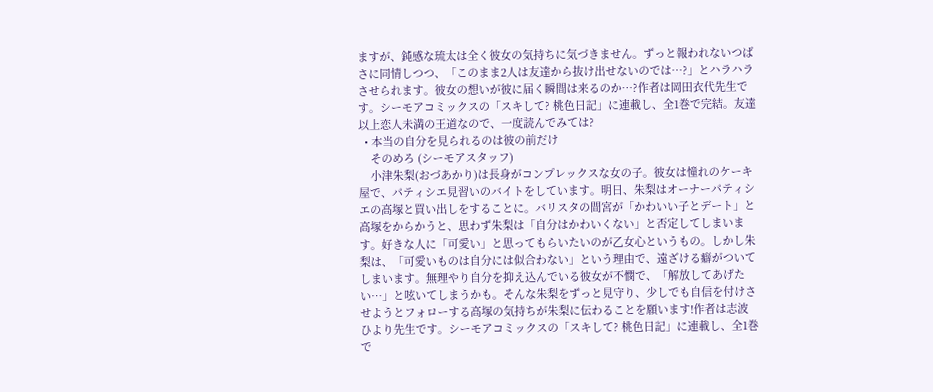ますが、鈍感な琉太は全く彼女の気持ちに気づきません。ずっと報われないつばさに同情しつつ、「このまま2人は友達から抜け出せないのでは…?」とハラハラさせられます。彼女の想いが彼に届く瞬間は来るのか…?作者は岡田衣代先生です。シーモアコミックスの「スキして? 桃色日記」に連載し、全1巻で完結。友達以上恋人未満の王道なので、一度読んでみては?
  • 本当の自分を見られるのは彼の前だけ
    そのめろ (シーモアスタッフ)
    小津朱梨(おづあかり)は長身がコンプレックスな女の子。彼女は憧れのケーキ屋で、パティシエ見習いのバイトをしています。明日、朱梨はオーナーパティシエの高塚と買い出しをすることに。バリスタの間宮が「かわいい子とデート」と高塚をからかうと、思わず朱梨は「自分はかわいくない」と否定してしまいます。好きな人に「可愛い」と思ってもらいたいのが乙女心というもの。しかし朱梨は、「可愛いものは自分には似合わない」という理由で、遠ざける癖がついてしまいます。無理やり自分を抑え込んでいる彼女が不憫で、「解放してあげたい…」と呟いてしまうかも。そんな朱梨をずっと見守り、少しでも自信を付けさせようとフォローする高塚の気持ちが朱梨に伝わることを願います!作者は志波ひより先生です。シーモアコミックスの「スキして? 桃色日記」に連載し、全1巻で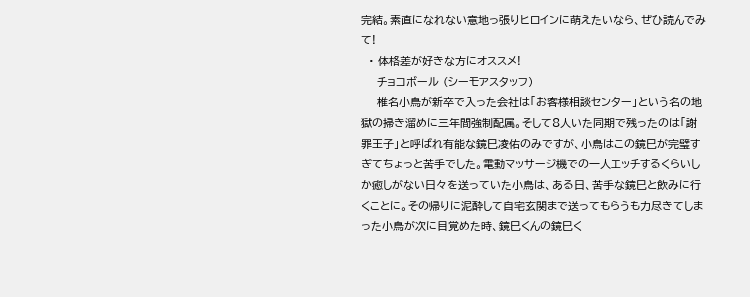完結。素直になれない意地っ張りヒロインに萌えたいなら、ぜひ読んでみて!
  • 体格差が好きな方にオススメ!
    チョコボール (シーモアスタッフ)
    椎名小鳥が新卒で入った会社は「お客様相談センター」という名の地獄の掃き溜めに三年間強制配属。そして8人いた同期で残ったのは「謝罪王子」と呼ばれ有能な鏡巳凌佑のみですが、小鳥はこの鏡巳が完璧すぎてちょっと苦手でした。電動マッサージ機での一人エッチするくらいしか癒しがない日々を送っていた小鳥は、ある日、苦手な鏡巳と飲みに行くことに。その帰りに泥酔して自宅玄関まで送ってもらうも力尽きてしまった小鳥が次に目覚めた時、鏡巳くんの鏡巳く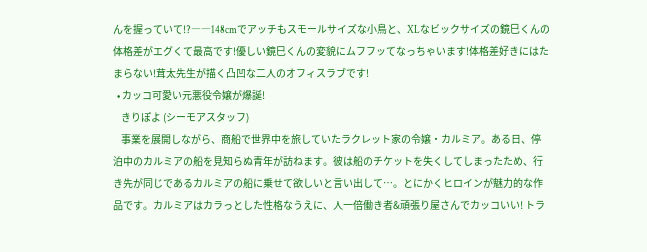んを握っていて!?――148cmでアッチもスモールサイズな小鳥と、XLなビックサイズの鏡巳くんの体格差がエグくて最高です!優しい鏡巳くんの変貌にムフフッてなっちゃいます!体格差好きにはたまらない!茸太先生が描く凸凹な二人のオフィスラブです!
  • カッコ可愛い元悪役令嬢が爆誕!
    きりぽよ (シーモアスタッフ)
    事業を展開しながら、商船で世界中を旅していたラクレット家の令嬢・カルミア。ある日、停泊中のカルミアの船を見知らぬ青年が訪ねます。彼は船のチケットを失くしてしまったため、行き先が同じであるカルミアの船に乗せて欲しいと言い出して…。とにかくヒロインが魅力的な作品です。カルミアはカラっとした性格なうえに、人一倍働き者&頑張り屋さんでカッコいい! トラ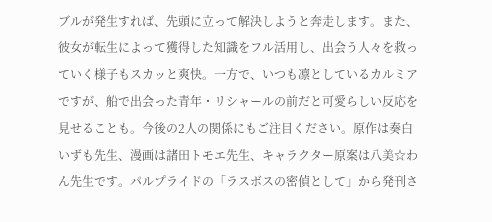ブルが発生すれば、先頭に立って解決しようと奔走します。また、彼女が転生によって獲得した知識をフル活用し、出会う人々を救っていく様子もスカッと爽快。一方で、いつも凛としているカルミアですが、船で出会った青年・リシャールの前だと可愛らしい反応を見せることも。今後の2人の関係にもご注目ください。原作は奏白いずも先生、漫画は諸田トモエ先生、キャラクター原案は八美☆わん先生です。パルプライドの「ラスボスの密偵として」から発刊さ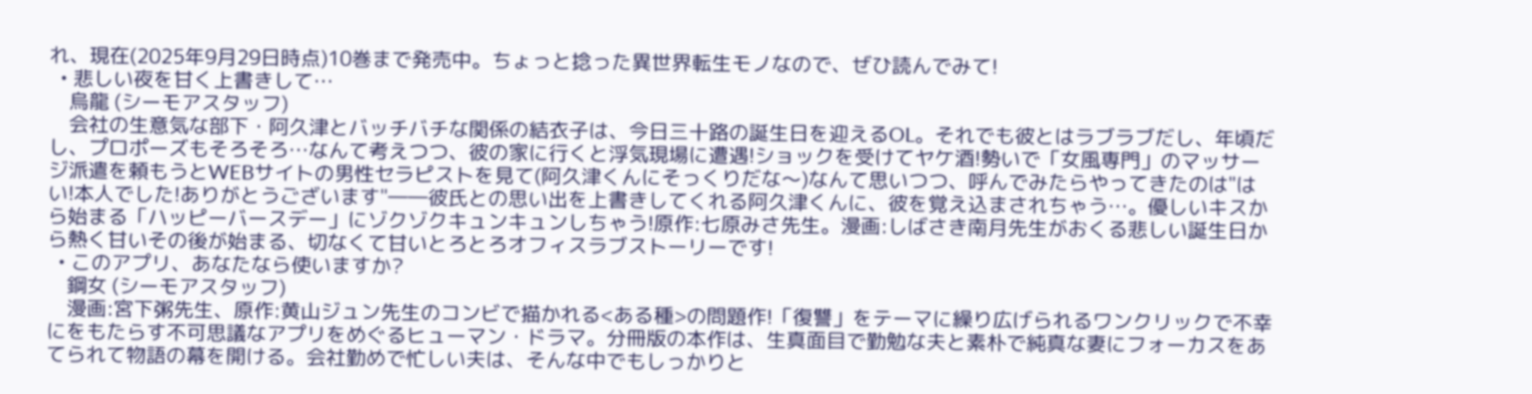れ、現在(2025年9月29日時点)10巻まで発売中。ちょっと捻った異世界転生モノなので、ぜひ読んでみて!
  • 悲しい夜を甘く上書きして…
    烏龍 (シーモアスタッフ)
    会社の生意気な部下・阿久津とバッチバチな関係の結衣子は、今日三十路の誕生日を迎えるOL。それでも彼とはラブラブだし、年頃だし、プロポーズもそろそろ…なんて考えつつ、彼の家に行くと浮気現場に遭遇!ショックを受けてヤケ酒!勢いで「女風専門」のマッサージ派遣を頼もうとWEBサイトの男性セラピストを見て(阿久津くんにそっくりだな〜)なんて思いつつ、呼んでみたらやってきたのは"はい!本人でした!ありがとうございます"――彼氏との思い出を上書きしてくれる阿久津くんに、彼を覚え込まされちゃう…。優しいキスから始まる「ハッピーバースデー」にゾクゾクキュンキュンしちゃう!原作:七原みさ先生。漫画:しばさき南月先生がおくる悲しい誕生日から熱く甘いその後が始まる、切なくて甘いとろとろオフィスラブストーリーです!
  • このアプリ、あなたなら使いますか?
    鋼女 (シーモアスタッフ)
    漫画:宮下粥先生、原作:黄山ジュン先生のコンビで描かれる<ある種>の問題作!「復讐」をテーマに繰り広げられるワンクリックで不幸にをもたらす不可思議なアプリをめぐるヒューマン・ドラマ。分冊版の本作は、生真面目で勤勉な夫と素朴で純真な妻にフォーカスをあてられて物語の幕を開ける。会社勤めで忙しい夫は、そんな中でもしっかりと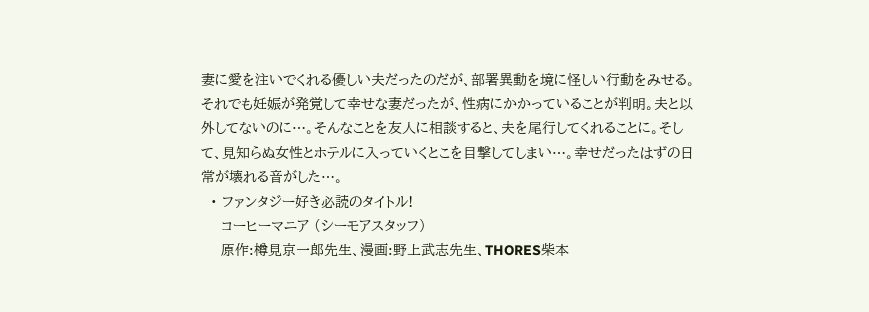妻に愛を注いでくれる優しい夫だったのだが、部署異動を境に怪しい行動をみせる。それでも妊娠が発覚して幸せな妻だったが、性病にかかっていることが判明。夫と以外してないのに…。そんなことを友人に相談すると、夫を尾行してくれることに。そして、見知らぬ女性とホテルに入っていくとこを目撃してしまい…。幸せだったはずの日常が壊れる音がした…。
  • ファンタジー好き必読のタイトル!
    コーヒーマニア (シーモアスタッフ)
    原作:樽見京一郎先生、漫画:野上武志先生、THORES柴本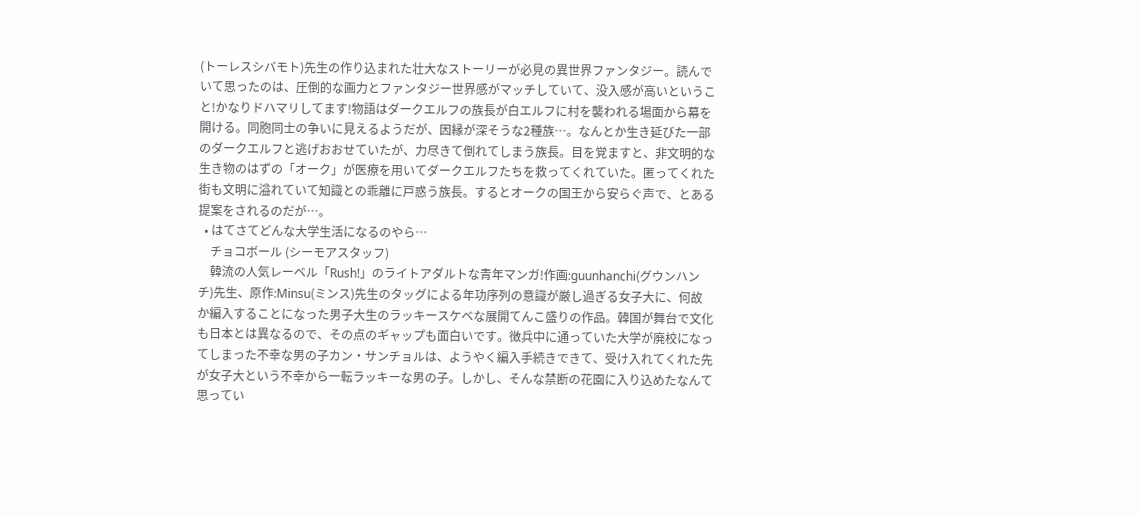(トーレスシバモト)先生の作り込まれた壮大なストーリーが必見の異世界ファンタジー。読んでいて思ったのは、圧倒的な画力とファンタジー世界感がマッチしていて、没入感が高いということ!かなりドハマリしてます!物語はダークエルフの族長が白エルフに村を襲われる場面から幕を開ける。同胞同士の争いに見えるようだが、因縁が深そうな2種族…。なんとか生き延びた一部のダークエルフと逃げおおせていたが、力尽きて倒れてしまう族長。目を覚ますと、非文明的な生き物のはずの「オーク」が医療を用いてダークエルフたちを救ってくれていた。匿ってくれた街も文明に溢れていて知識との乖離に戸惑う族長。するとオークの国王から安らぐ声で、とある提案をされるのだが…。
  • はてさてどんな大学生活になるのやら…
    チョコボール (シーモアスタッフ)
    韓流の人気レーベル「Rush!」のライトアダルトな青年マンガ!作画:guunhanchi(グウンハンチ)先生、原作:Minsu(ミンス)先生のタッグによる年功序列の意識が厳し過ぎる女子大に、何故か編入することになった男子大生のラッキースケベな展開てんこ盛りの作品。韓国が舞台で文化も日本とは異なるので、その点のギャップも面白いです。徴兵中に通っていた大学が廃校になってしまった不幸な男の子カン・サンチョルは、ようやく編入手続きできて、受け入れてくれた先が女子大という不幸から一転ラッキーな男の子。しかし、そんな禁断の花園に入り込めたなんて思ってい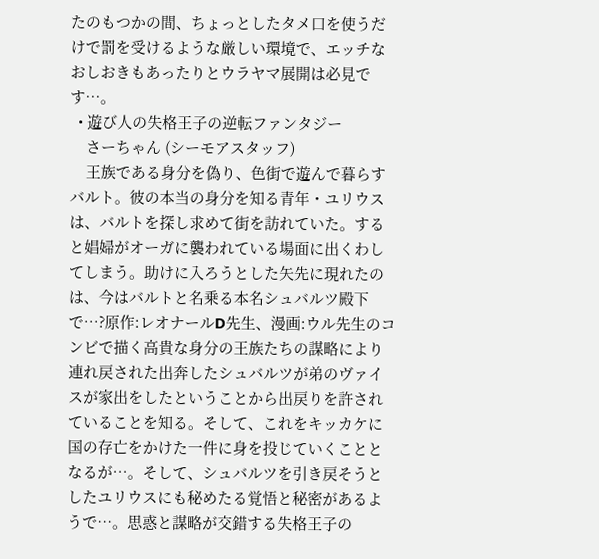たのもつかの間、ちょっとしたタメ口を使うだけで罰を受けるような厳しい環境で、エッチなおしおきもあったりとウラヤマ展開は必見です…。
  • 遊び人の失格王子の逆転ファンタジー
    さーちゃん (シーモアスタッフ)
    王族である身分を偽り、色街で遊んで暮らすバルト。彼の本当の身分を知る青年・ユリウスは、バルトを探し求めて街を訪れていた。すると娼婦がオーガに襲われている場面に出くわしてしまう。助けに入ろうとした矢先に現れたのは、今はバルトと名乗る本名シュバルツ殿下で…?原作:レオナールD先生、漫画:ウル先生のコンビで描く高貴な身分の王族たちの謀略により連れ戻された出奔したシュバルツが弟のヴァイスが家出をしたということから出戻りを許されていることを知る。そして、これをキッカケに国の存亡をかけた一件に身を投じていくこととなるが…。そして、シュバルツを引き戻そうとしたユリウスにも秘めたる覚悟と秘密があるようで…。思惑と謀略が交錯する失格王子の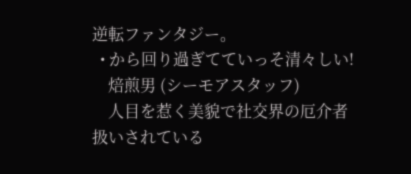逆転ファンタジー。
  • から回り過ぎてていっそ清々しい!
    焙煎男 (シーモアスタッフ)
    人目を惹く美貌で社交界の厄介者扱いされている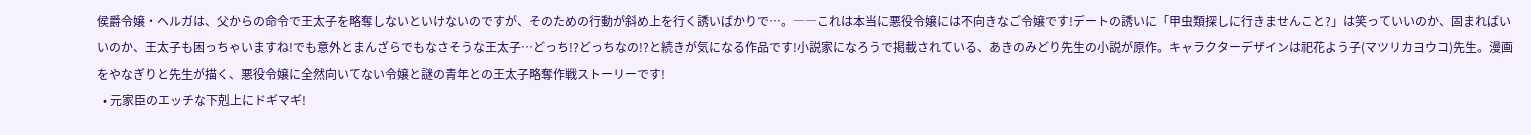侯爵令嬢・ヘルガは、父からの命令で王太子を略奪しないといけないのですが、そのための行動が斜め上を行く誘いばかりで…。――これは本当に悪役令嬢には不向きなご令嬢です!デートの誘いに「甲虫類探しに行きませんこと?」は笑っていいのか、固まればいいのか、王太子も困っちゃいますね!でも意外とまんざらでもなさそうな王太子…どっち!?どっちなの!?と続きが気になる作品です!小説家になろうで掲載されている、あきのみどり先生の小説が原作。キャラクターデザインは祀花よう子(マツリカヨウコ)先生。漫画をやなぎりと先生が描く、悪役令嬢に全然向いてない令嬢と謎の青年との王太子略奪作戦ストーリーです!
  • 元家臣のエッチな下剋上にドギマギ!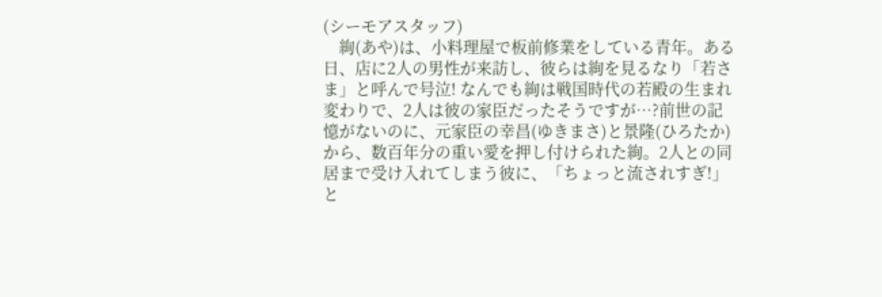(シーモアスタッフ)
    絢(あや)は、小料理屋で板前修業をしている青年。ある日、店に2人の男性が来訪し、彼らは絢を見るなり「若さま」と呼んで号泣! なんでも絢は戦国時代の若殿の生まれ変わりで、2人は彼の家臣だったそうですが…?前世の記憶がないのに、元家臣の幸昌(ゆきまさ)と景隆(ひろたか)から、数百年分の重い愛を押し付けられた絢。2人との同居まで受け入れてしまう彼に、「ちょっと流されすぎ!」と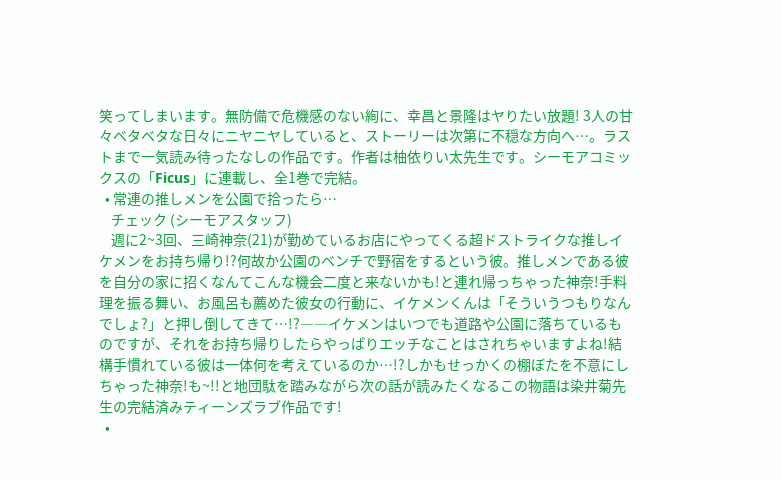笑ってしまいます。無防備で危機感のない絢に、幸昌と景隆はヤりたい放題! 3人の甘々ベタベタな日々にニヤニヤしていると、ストーリーは次第に不穏な方向へ…。ラストまで一気読み待ったなしの作品です。作者は柚依りい太先生です。シーモアコミックスの「Ficus」に連載し、全1巻で完結。
  • 常連の推しメンを公園で拾ったら…
    チェック (シーモアスタッフ)
    週に2~3回、三崎神奈(21)が勤めているお店にやってくる超ドストライクな推しイケメンをお持ち帰り!?何故か公園のベンチで野宿をするという彼。推しメンである彼を自分の家に招くなんてこんな機会二度と来ないかも!と連れ帰っちゃった神奈!手料理を振る舞い、お風呂も薦めた彼女の行動に、イケメンくんは「そういうつもりなんでしょ?」と押し倒してきて…!?――イケメンはいつでも道路や公園に落ちているものですが、それをお持ち帰りしたらやっぱりエッチなことはされちゃいますよね!結構手慣れている彼は一体何を考えているのか…!?しかもせっかくの棚ぼたを不意にしちゃった神奈!も~!!と地団駄を踏みながら次の話が読みたくなるこの物語は染井菊先生の完結済みティーンズラブ作品です!
  •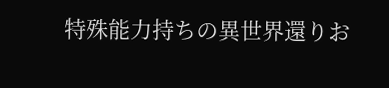特殊能力持ちの異世界還りお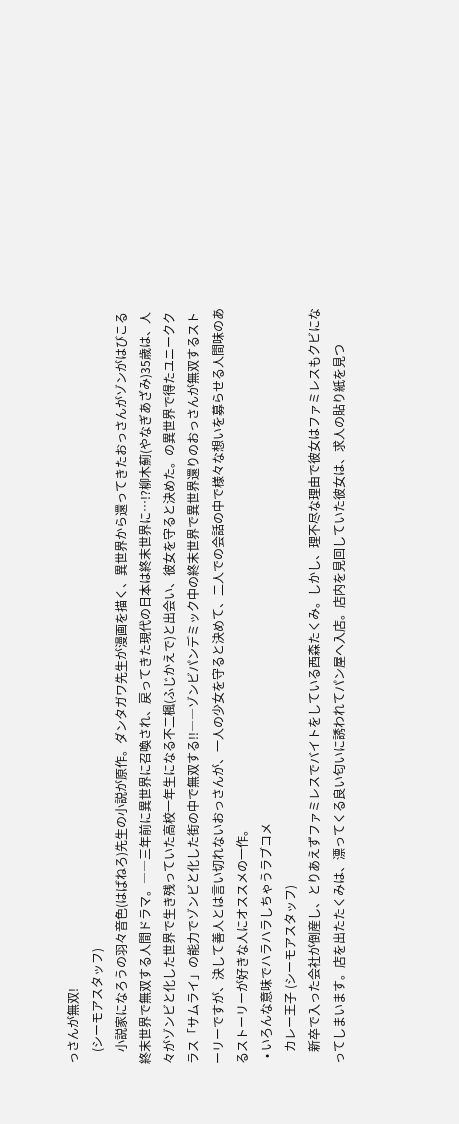っさんが無双!
    (シーモアスタッフ)
    小説家になろうの羽々音色(はばねろ)先生の小説が原作。ダンタガワ先生が漫画を描く、異世界から還ってきたおっさんがゾンがはびこる終末世界で無双する人間ドラマ。――三年前に異世界に召喚され、戻ってきた現代の日本は終末世界に…!?柳木薊(やなぎあざみ)35歳は、人々がゾンビと化した世界で生き残っていた高校一年生になる不二楓(ふじかえで)と出会い、彼女を守ると決めた。の異世界で得たユニーククラス「サムライ」の能力でゾンビと化した街の中で無双する!!――ゾンビパンデミック中の終末世界で異世界還りのおっさんが無双するストーリーですが、決して善人とは言い切れないおっさんが、一人の少女を守ると決めて、二人での会話の中で様々な想いを募らせる人間味のあるストーリーが好きな人にオススメの一作。
  • いろんな意味でハラハラしちゃうラブコメ
    カレー王子 (シーモアスタッフ)
    新卒で入った会社が倒産し、とりあえずファミレスでバイトをしている西森たくみ。しかし、理不尽な理由で彼女はファミレスもクビになってしまいます。店を出たたくみは、漂ってくる良い匂いに誘われてパン屋へ入店。店内を見回していた彼女は、求人の貼り紙を見つ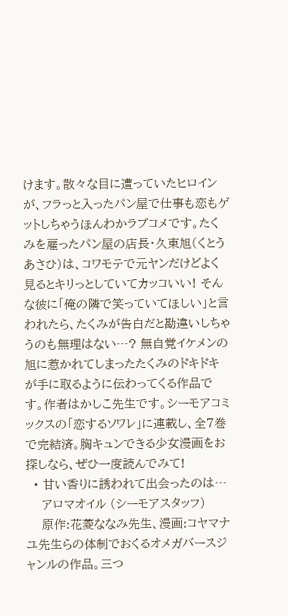けます。散々な目に遭っていたヒロインが、フラっと入ったパン屋で仕事も恋もゲットしちゃうほんわかラブコメです。たくみを雇ったパン屋の店長・久東旭(くとうあさひ)は、コワモテで元ヤンだけどよく見るとキリっとしていてカッコいい! そんな彼に「俺の隣で笑っていてほしい」と言われたら、たくみが告白だと勘違いしちゃうのも無理はない…? 無自覚イケメンの旭に惹かれてしまったたくみのドキドキが手に取るように伝わってくる作品です。作者はかしこ先生です。シーモアコミックスの「恋するソワレ」に連載し、全7巻で完結済。胸キュンできる少女漫画をお探しなら、ぜひ一度読んでみて!
  • 甘い香りに誘われて出会ったのは…
    アロマオイル (シーモアスタッフ)
    原作:花菱ななみ先生、漫画:コヤマナユ先生らの体制でおくるオメガバースジャンルの作品。三つ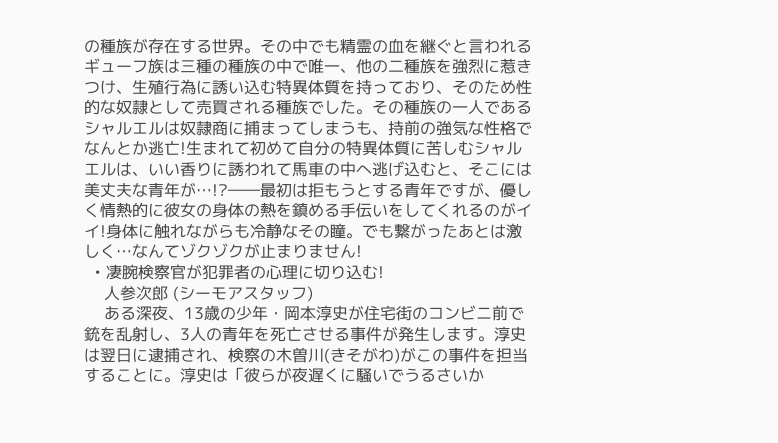の種族が存在する世界。その中でも精霊の血を継ぐと言われるギューフ族は三種の種族の中で唯一、他の二種族を強烈に惹きつけ、生殖行為に誘い込む特異体質を持っており、そのため性的な奴隷として売買される種族でした。その種族の一人であるシャルエルは奴隷商に捕まってしまうも、持前の強気な性格でなんとか逃亡!生まれて初めて自分の特異体質に苦しむシャルエルは、いい香りに誘われて馬車の中へ逃げ込むと、そこには美丈夫な青年が…!?――最初は拒もうとする青年ですが、優しく情熱的に彼女の身体の熱を鎮める手伝いをしてくれるのがイイ!身体に触れながらも冷静なその瞳。でも繋がったあとは激しく…なんてゾクゾクが止まりません!
  • 凄腕検察官が犯罪者の心理に切り込む!
    人参次郎 (シーモアスタッフ)
    ある深夜、13歳の少年・岡本淳史が住宅街のコンビニ前で銃を乱射し、3人の青年を死亡させる事件が発生します。淳史は翌日に逮捕され、検察の木曽川(きそがわ)がこの事件を担当することに。淳史は「彼らが夜遅くに騒いでうるさいか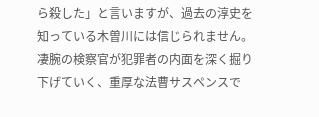ら殺した」と言いますが、過去の淳史を知っている木曽川には信じられません。凄腕の検察官が犯罪者の内面を深く掘り下げていく、重厚な法曹サスペンスで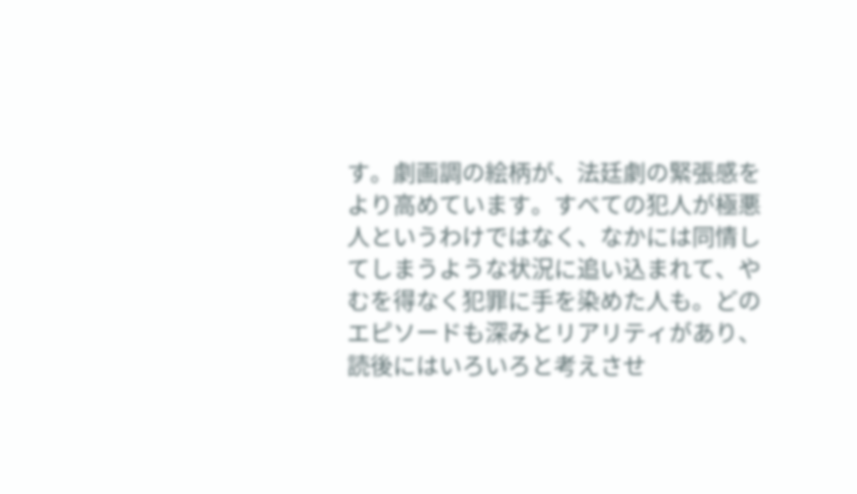す。劇画調の絵柄が、法廷劇の緊張感をより高めています。すべての犯人が極悪人というわけではなく、なかには同情してしまうような状況に追い込まれて、やむを得なく犯罪に手を染めた人も。どのエピソードも深みとリアリティがあり、読後にはいろいろと考えさせ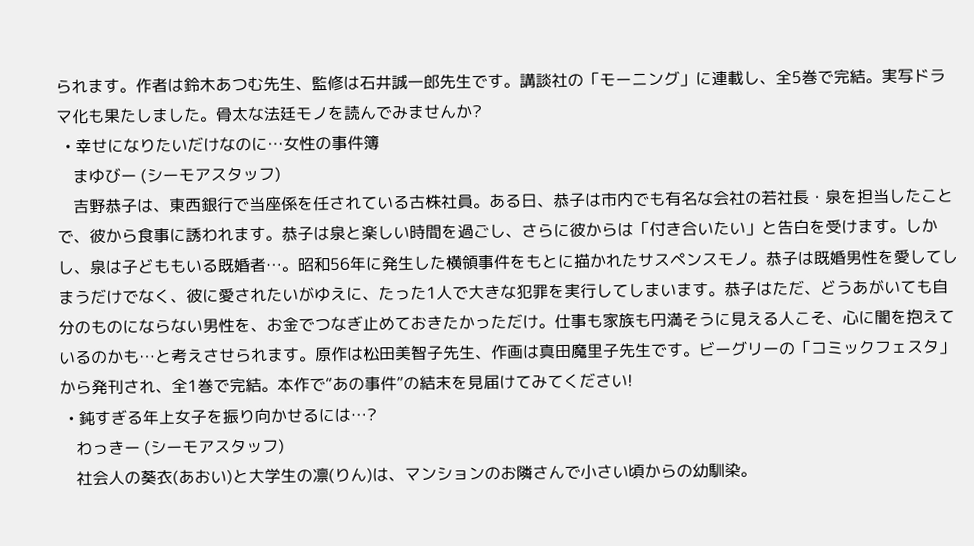られます。作者は鈴木あつむ先生、監修は石井誠一郎先生です。講談社の「モーニング」に連載し、全5巻で完結。実写ドラマ化も果たしました。骨太な法廷モノを読んでみませんか?
  • 幸せになりたいだけなのに…女性の事件簿
    まゆびー (シーモアスタッフ)
    吉野恭子は、東西銀行で当座係を任されている古株社員。ある日、恭子は市内でも有名な会社の若社長・泉を担当したことで、彼から食事に誘われます。恭子は泉と楽しい時間を過ごし、さらに彼からは「付き合いたい」と告白を受けます。しかし、泉は子どももいる既婚者…。昭和56年に発生した横領事件をもとに描かれたサスペンスモノ。恭子は既婚男性を愛してしまうだけでなく、彼に愛されたいがゆえに、たった1人で大きな犯罪を実行してしまいます。恭子はただ、どうあがいても自分のものにならない男性を、お金でつなぎ止めておきたかっただけ。仕事も家族も円満そうに見える人こそ、心に闇を抱えているのかも…と考えさせられます。原作は松田美智子先生、作画は真田魔里子先生です。ビーグリーの「コミックフェスタ」から発刊され、全1巻で完結。本作で“あの事件”の結末を見届けてみてください!
  • 鈍すぎる年上女子を振り向かせるには…?
    わっきー (シーモアスタッフ)
    社会人の葵衣(あおい)と大学生の凛(りん)は、マンションのお隣さんで小さい頃からの幼馴染。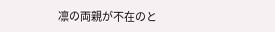凛の両親が不在のと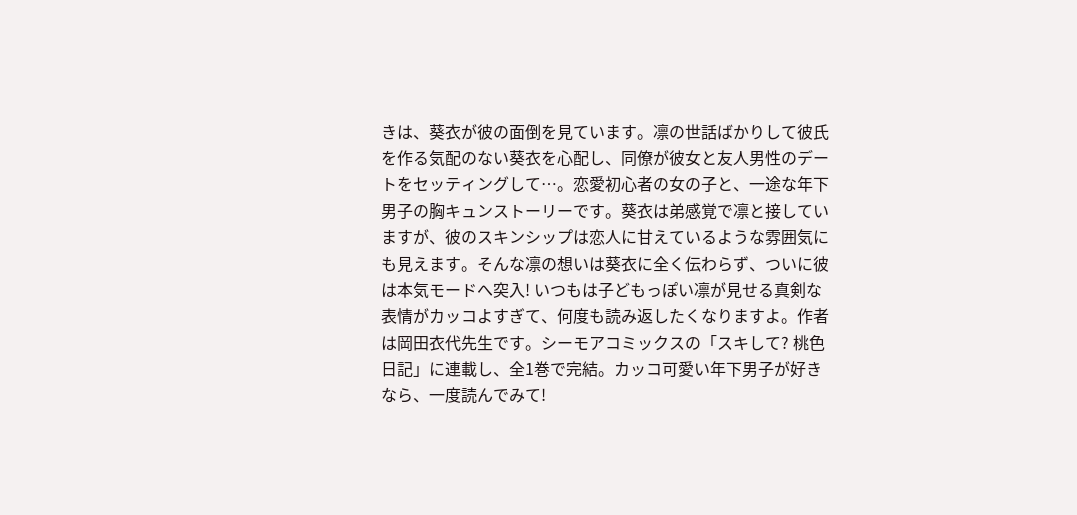きは、葵衣が彼の面倒を見ています。凛の世話ばかりして彼氏を作る気配のない葵衣を心配し、同僚が彼女と友人男性のデートをセッティングして…。恋愛初心者の女の子と、一途な年下男子の胸キュンストーリーです。葵衣は弟感覚で凛と接していますが、彼のスキンシップは恋人に甘えているような雰囲気にも見えます。そんな凛の想いは葵衣に全く伝わらず、ついに彼は本気モードへ突入! いつもは子どもっぽい凛が見せる真剣な表情がカッコよすぎて、何度も読み返したくなりますよ。作者は岡田衣代先生です。シーモアコミックスの「スキして? 桃色日記」に連載し、全1巻で完結。カッコ可愛い年下男子が好きなら、一度読んでみて!